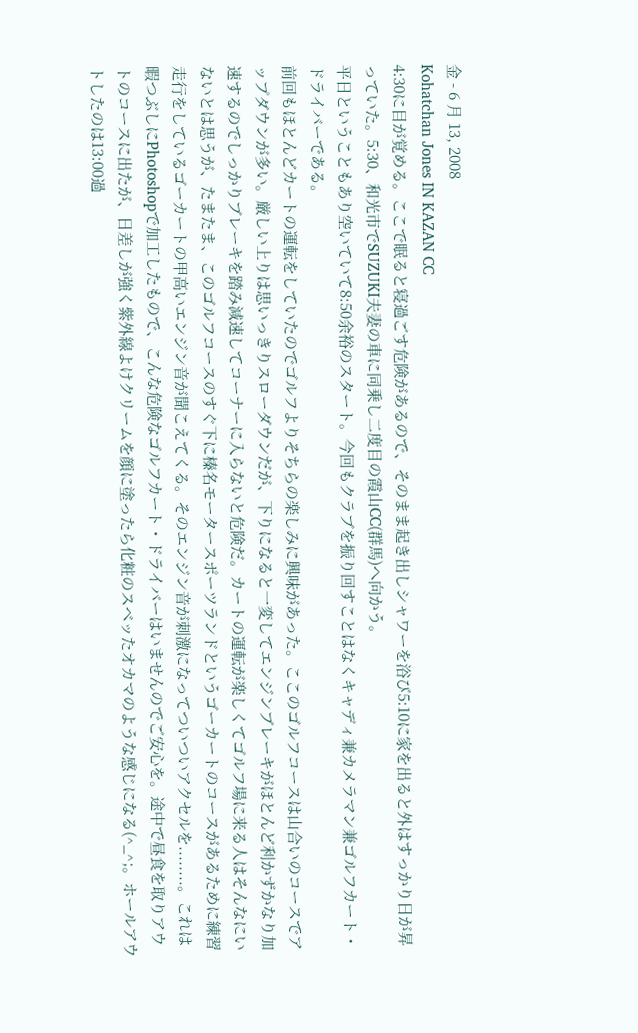金 - 6 月 13, 2008
Kohatchan Jones IN KAZAN CC
4:30に目が覚める。ここで眠ると寝過ごす危険があるので、そのまま起き出しシャワーを浴び5:10に家を出ると外はすっかり日が昇っていた。5:30、和光市でSUZUKI夫妻の車に同乗し二度目の霞山CC(群馬)へ向かう。
平日ということもあり空いていて8:50余裕のスタート。今回もクラブを振り回すことはなくキャディ兼カメラマン兼ゴルフカート・ドライバーである。
前回もほとんどカートの運転をしていたのでゴルフよりそちらの楽しみに興味があった。ここのゴルフコースは山合いのコースでアップダウンが多い。厳しい上りは思いっきりスローダウンだが、下りになると一変してエンジンブレーキがほとんど利かずかなり加速するのでしっかりブレーキを踏み減速してコーナーに入らないと危険だ。カートの運転が楽しくてゴルフ場に来る人はそんなにいないとは思うが、たまたま、このゴルフコースのすぐ下に榛名モータースポーツランドというゴーカートのコースがあるために練習走行をしているゴーカートの甲高いエンジン音が聞こえてくる。そのエンジン音が刺激になってついついアクセルを........。これは暇つぶしにPhotoshopで加工したもので、こんな危険なゴルフカート・ドライバーはいませんのでご安心を。途中で昼食を取りアウトのコースに出たが、日差しが強く紫外線よけクリームを顔に塗ったら化粧のスベッたオカマのような感じになる(^_^;。ホールアウトしたのは13:00過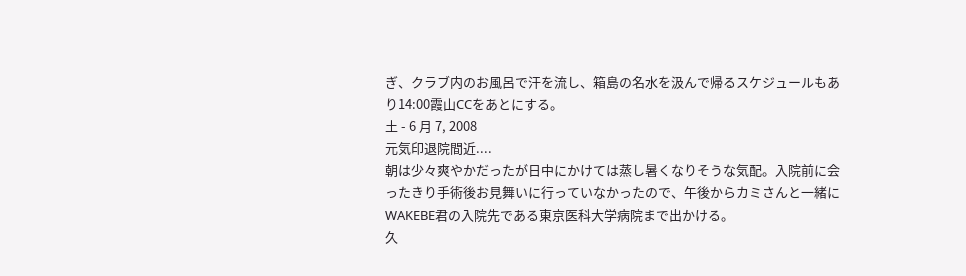ぎ、クラブ内のお風呂で汗を流し、箱島の名水を汲んで帰るスケジュールもあり14:00霞山CCをあとにする。
土 - 6 月 7, 2008
元気印退院間近....
朝は少々爽やかだったが日中にかけては蒸し暑くなりそうな気配。入院前に会ったきり手術後お見舞いに行っていなかったので、午後からカミさんと一緒にWAKEBE君の入院先である東京医科大学病院まで出かける。
久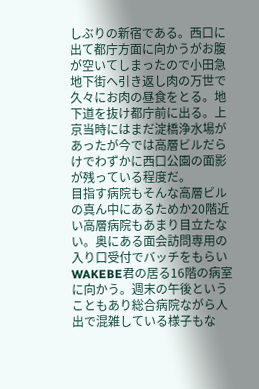しぶりの新宿である。西口に出て都庁方面に向かうがお腹が空いてしまったので小田急地下街へ引き返し肉の万世で久々にお肉の昼食をとる。地下道を抜け都庁前に出る。上京当時にはまだ淀橋浄水場があったが今では高層ビルだらけでわずかに西口公園の面影が残っている程度だ。
目指す病院もそんな高層ビルの真ん中にあるためか20階近い高層病院もあまり目立たない。奥にある面会訪問専用の入り口受付でバッチをもらいWAKEBE君の居る16階の病室に向かう。週末の午後ということもあり総合病院ながら人出で混雑している様子もな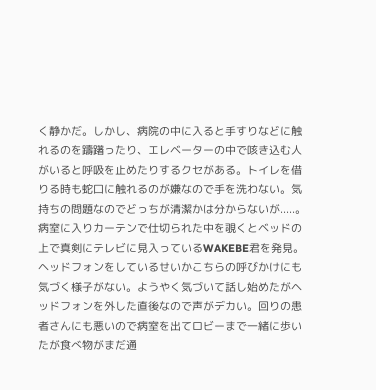く静かだ。しかし、病院の中に入ると手すりなどに触れるのを躊躇ったり、エレベーターの中で咳き込む人がいると呼吸を止めたりするクセがある。トイレを借りる時も蛇口に触れるのが嫌なので手を洗わない。気持ちの問題なのでどっちが清潔かは分からないが.....。病室に入りカーテンで仕切られた中を覗くとベッドの上で真剣にテレビに見入っているWAKEBE君を発見。ヘッドフォンをしているせいかこちらの呼びかけにも気づく様子がない。ようやく気づいて話し始めたがヘッドフォンを外した直後なので声がデカい。回りの患者さんにも悪いので病室を出てロビーまで一緒に歩いたが食べ物がまだ通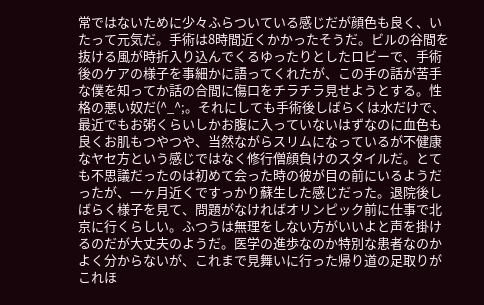常ではないために少々ふらついている感じだが顔色も良く、いたって元気だ。手術は8時間近くかかったそうだ。ビルの谷間を抜ける風が時折入り込んでくるゆったりとしたロビーで、手術後のケアの様子を事細かに語ってくれたが、この手の話が苦手な僕を知ってか話の合間に傷口をチラチラ見せようとする。性格の悪い奴だ(^_^;。それにしても手術後しばらくは水だけで、最近でもお粥くらいしかお腹に入っていないはずなのに血色も良くお肌もつやつや、当然ながらスリムになっているが不健康なヤセ方という感じではなく修行僧顔負けのスタイルだ。とても不思議だったのは初めて会った時の彼が目の前にいるようだったが、一ヶ月近くですっかり蘇生した感じだった。退院後しばらく様子を見て、問題がなければオリンピック前に仕事で北京に行くらしい。ふつうは無理をしない方がいいよと声を掛けるのだが大丈夫のようだ。医学の進歩なのか特別な患者なのかよく分からないが、これまで見舞いに行った帰り道の足取りがこれほ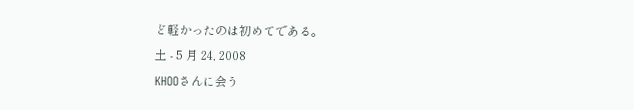ど軽かったのは初めてである。
土 - 5 月 24, 2008
KHOOさんに会う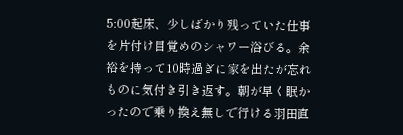5:00起床、少しばかり残っていた仕事を片付け目覚めのシャワー浴びる。余裕を持って10時過ぎに家を出たが忘れものに気付き引き返す。朝が早く眠かったので乗り換え無しで行ける羽田直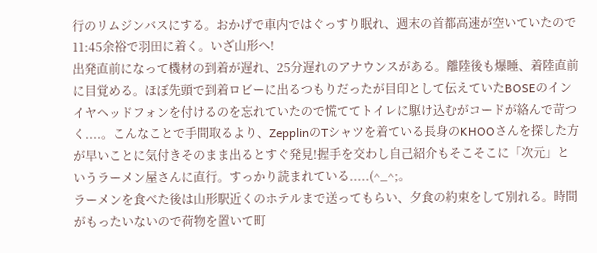行のリムジンバスにする。おかげで車内ではぐっすり眠れ、週末の首都高速が空いていたので11:45余裕で羽田に着く。いざ山形へ!
出発直前になって機材の到着が遅れ、25分遅れのアナウンスがある。離陸後も爆睡、着陸直前に目覚める。ほぼ先頭で到着ロビーに出るつもりだったが目印として伝えていたBOSEのインイヤヘッドフォンを付けるのを忘れていたので慌ててトイレに駆け込むがコードが絡んで苛つく....。こんなことで手間取るより、ZepplinのTシャツを着ている長身のKHOOさんを探した方が早いことに気付きそのまま出るとすぐ発見!握手を交わし自己紹介もそこそこに「次元」というラーメン屋さんに直行。すっかり読まれている.....(^_^;。
ラーメンを食べた後は山形駅近くのホテルまで送ってもらい、夕食の約束をして別れる。時間がもったいないので荷物を置いて町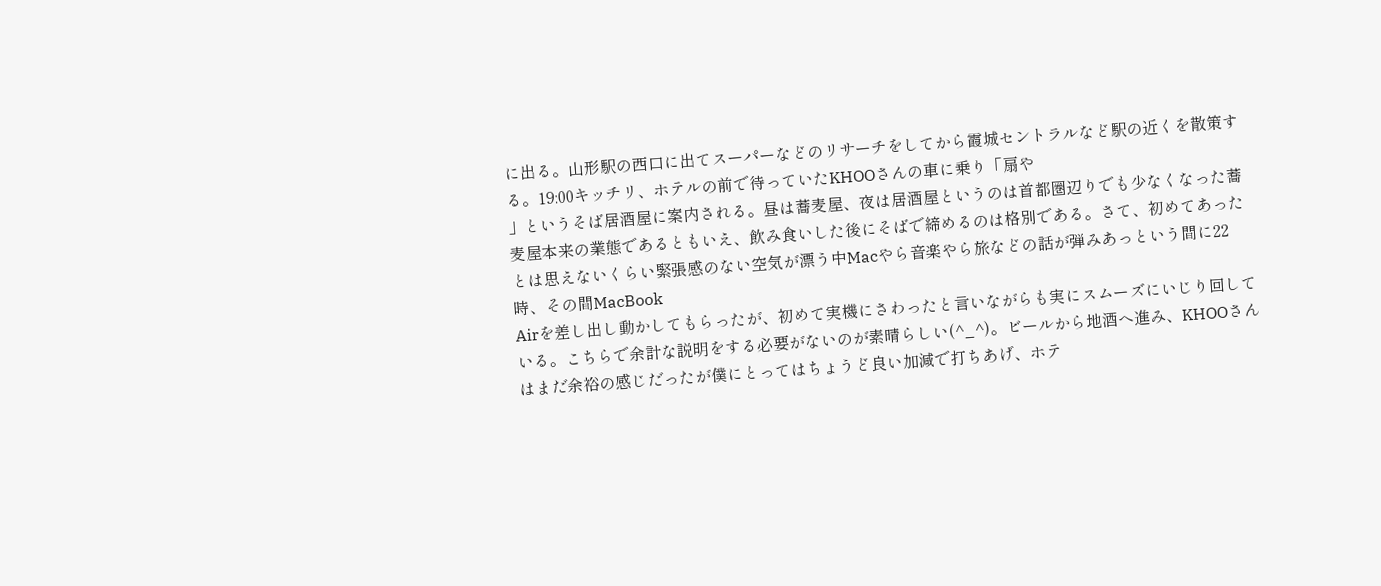に出る。山形駅の西口に出てスーパーなどのリサーチをしてから霞城セントラルなど駅の近くを散策する。19:00キッチリ、ホテルの前で待っていたKHOOさんの車に乗り「扇や
」というそば居酒屋に案内される。昼は蕎麦屋、夜は居酒屋というのは首都圏辺りでも少なくなった蕎麦屋本来の業態であるともいえ、飲み食いした後にそばで締めるのは格別である。さて、初めてあったとは思えないくらい緊張感のない空気が漂う中Macやら音楽やら旅などの話が弾みあっという間に22時、その間MacBook
Airを差し出し動かしてもらったが、初めて実機にさわったと言いながらも実にスムーズにいじり回している。こちらで余計な説明をする必要がないのが素晴らしい(^_^)。ビールから地酒へ進み、KHOOさんはまだ余裕の感じだったが僕にとってはちょうど良い加減で打ちあげ、ホテ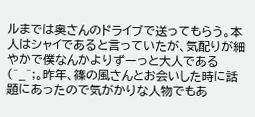ルまでは奥さんのドライブで送ってもらう。本人はシャイであると言っていたが、気配りが細やかで僕なんかよりずーっと大人である(^_^;。昨年、篠の風さんとお会いした時に話題にあったので気がかりな人物でもあ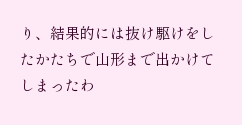り、結果的には抜け駆けをしたかたちで山形まで出かけてしまったわ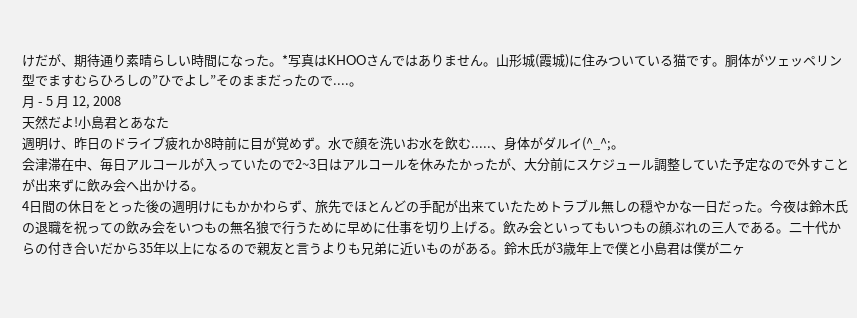けだが、期待通り素晴らしい時間になった。*写真はKHOOさんではありません。山形城(霞城)に住みついている猫です。胴体がツェッペリン型でますむらひろしの”ひでよし”そのままだったので....。
月 - 5 月 12, 2008
天然だよ!小島君とあなた
週明け、昨日のドライブ疲れか8時前に目が覚めず。水で顔を洗いお水を飲む.....、身体がダルイ(^_^;。
会津滞在中、毎日アルコールが入っていたので2~3日はアルコールを休みたかったが、大分前にスケジュール調整していた予定なので外すことが出来ずに飲み会へ出かける。
4日間の休日をとった後の週明けにもかかわらず、旅先でほとんどの手配が出来ていたためトラブル無しの穏やかな一日だった。今夜は鈴木氏の退職を祝っての飲み会をいつもの無名狼で行うために早めに仕事を切り上げる。飲み会といってもいつもの顔ぶれの三人である。二十代からの付き合いだから35年以上になるので親友と言うよりも兄弟に近いものがある。鈴木氏が3歳年上で僕と小島君は僕が二ヶ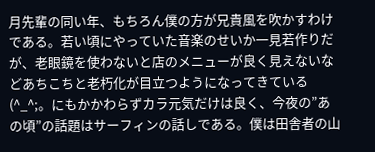月先輩の同い年、もちろん僕の方が兄貴風を吹かすわけである。若い頃にやっていた音楽のせいか一見若作りだが、老眼鏡を使わないと店のメニューが良く見えないなどあちこちと老朽化が目立つようになってきている(^_^;。にもかかわらずカラ元気だけは良く、今夜の”あの頃”の話題はサーフィンの話しである。僕は田舎者の山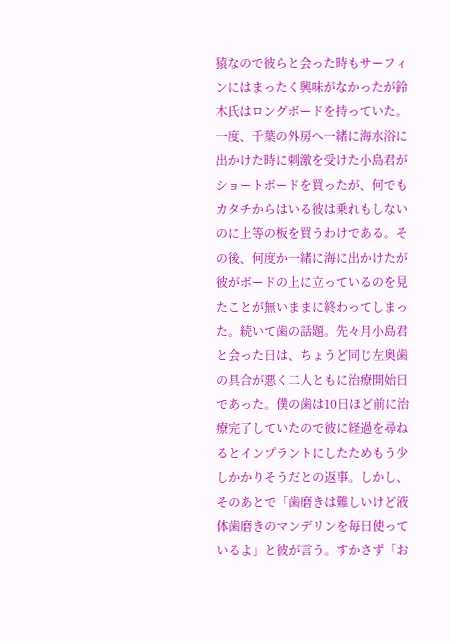猿なので彼らと会った時もサーフィンにはまったく興味がなかったが鈴木氏はロングボードを持っていた。一度、千葉の外房へ一緒に海水浴に出かけた時に刺激を受けた小島君がショートボードを買ったが、何でもカタチからはいる彼は乗れもしないのに上等の板を買うわけである。その後、何度か一緒に海に出かけたが彼がボードの上に立っているのを見たことが無いままに終わってしまった。続いて歯の話題。先々月小島君と会った日は、ちょうど同じ左奥歯の具合が悪く二人ともに治療開始日であった。僕の歯は10日ほど前に治療完了していたので彼に経過を尋ねるとインプラントにしたためもう少しかかりそうだとの返事。しかし、そのあとで「歯磨きは難しいけど液体歯磨きのマンデリンを毎日使っているよ」と彼が言う。すかさず「お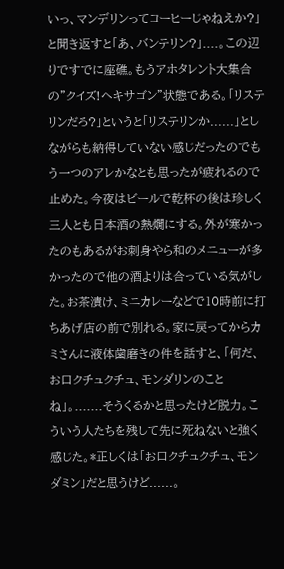いっ、マンデリンってコーヒーじゃねえか?」と聞き返すと「あ、バンテリン?」....。この辺りですでに座礁。もうアホタレント大集合の”クイズ!ヘキサゴン”状態である。「リステリンだろ?」というと「リステリンか......」としながらも納得していない感じだったのでもう一つのアレかなとも思ったが疲れるので止めた。今夜はビールで乾杯の後は珍しく三人とも日本酒の熱燗にする。外が寒かったのもあるがお刺身やら和のメニューが多かったので他の酒よりは合っている気がした。お茶漬け、ミニカレーなどで10時前に打ちあげ店の前で別れる。家に戻ってからカミさんに液体歯磨きの件を話すと、「何だ、お口クチュクチュ、モンダリンのことね」。.......そうくるかと思ったけど脱力。こういう人たちを残して先に死ねないと強く感じた。*正しくは「お口クチュクチュ、モンダミン」だと思うけど......。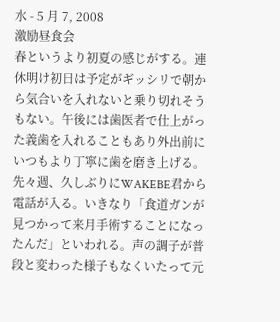水 - 5 月 7, 2008
激励昼食会
春というより初夏の感じがする。連休明け初日は予定がギッシリで朝から気合いを入れないと乗り切れそうもない。午後には歯医者で仕上がった義歯を入れることもあり外出前にいつもより丁寧に歯を磨き上げる。
先々週、久しぶりにWAKEBE君から電話が入る。いきなり「食道ガンが見つかって来月手術することになったんだ」といわれる。声の調子が普段と変わった様子もなくいたって元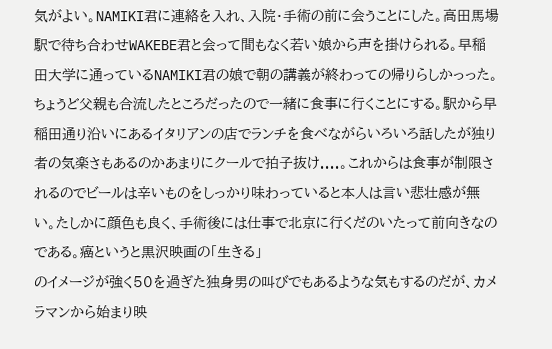気がよい。NAMIKI君に連絡を入れ、入院・手術の前に会うことにした。高田馬場駅で待ち合わせWAKEBE君と会って間もなく若い娘から声を掛けられる。早稲田大学に通っているNAMIKI君の娘で朝の講義が終わっての帰りらしかっった。ちょうど父親も合流したところだったので一緒に食事に行くことにする。駅から早稲田通り沿いにあるイタリアンの店でランチを食べながらいろいろ話したが独り者の気楽さもあるのかあまりにクールで拍子抜け....。これからは食事が制限されるのでビールは辛いものをしっかり味わっていると本人は言い悲壮感が無い。たしかに顔色も良く、手術後には仕事で北京に行くだのいたって前向きなのである。癌というと黒沢映画の「生きる」
のイメージが強く50を過ぎた独身男の叫びでもあるような気もするのだが、カメラマンから始まり映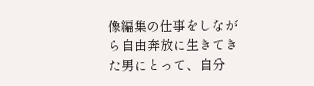像編集の仕事をしながら自由奔放に生きてきた男にとって、自分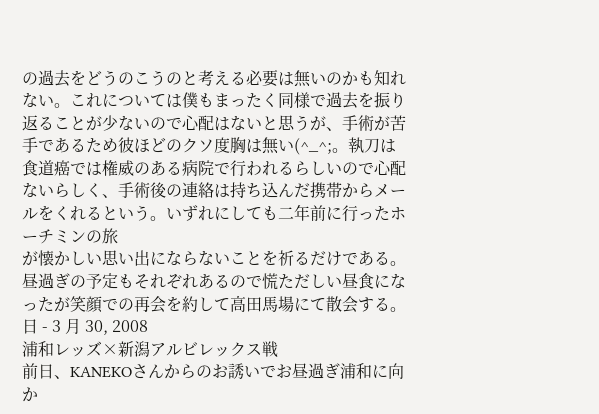の過去をどうのこうのと考える必要は無いのかも知れない。これについては僕もまったく同様で過去を振り返ることが少ないので心配はないと思うが、手術が苦手であるため彼ほどのクソ度胸は無い(^_^;。執刀は食道癌では権威のある病院で行われるらしいので心配ないらしく、手術後の連絡は持ち込んだ携帯からメールをくれるという。いずれにしても二年前に行ったホーチミンの旅
が懐かしい思い出にならないことを祈るだけである。昼過ぎの予定もそれぞれあるので慌ただしい昼食になったが笑顔での再会を約して高田馬場にて散会する。
日 - 3 月 30, 2008
浦和レッズ×新潟アルビレックス戦
前日、KANEKOさんからのお誘いでお昼過ぎ浦和に向か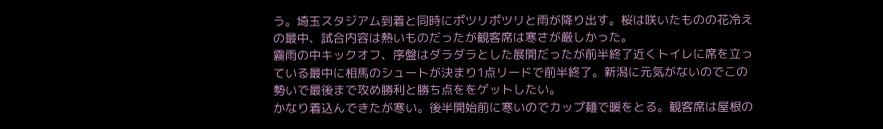う。埼玉スタジアム到着と同時にポツリポツリと雨が降り出す。桜は咲いたものの花冷えの最中、試合内容は熱いものだったが観客席は寒さが厳しかった。
霧雨の中キックオフ、序盤はダラダラとした展開だったが前半終了近くトイレに席を立っている最中に相馬のシュートが決まり1点リードで前半終了。新潟に元気がないのでこの勢いで最後まで攻め勝利と勝ち点ををゲットしたい。
かなり着込んできたが寒い。後半開始前に寒いのでカップ麺で暖をとる。観客席は屋根の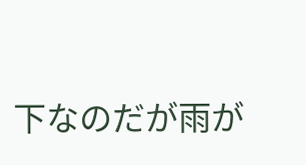下なのだが雨が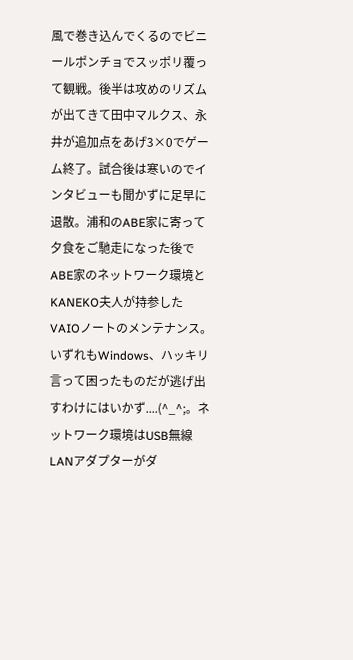風で巻き込んでくるのでビニールポンチョでスッポリ覆って観戦。後半は攻めのリズムが出てきて田中マルクス、永井が追加点をあげ3×0でゲーム終了。試合後は寒いのでインタビューも聞かずに足早に退散。浦和のABE家に寄って夕食をご馳走になった後でABE家のネットワーク環境とKANEKO夫人が持参したVAIOノートのメンテナンス。いずれもWindows、ハッキリ言って困ったものだが逃げ出すわけにはいかず....(^_^;。ネットワーク環境はUSB無線LANアダプターがダ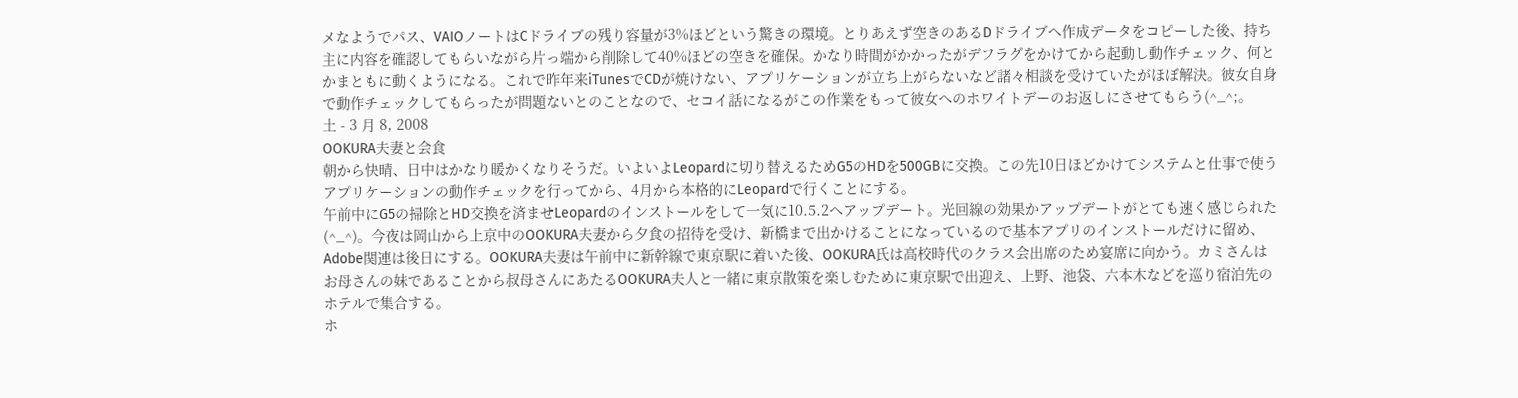メなようでパス、VAIOノートはCドライブの残り容量が3%ほどという驚きの環境。とりあえず空きのあるDドライブへ作成データをコピーした後、持ち主に内容を確認してもらいながら片っ端から削除して40%ほどの空きを確保。かなり時間がかかったがデフラグをかけてから起動し動作チェック、何とかまともに動くようになる。これで昨年来iTunesでCDが焼けない、アプリケーションが立ち上がらないなど諸々相談を受けていたがほぼ解決。彼女自身で動作チェックしてもらったが問題ないとのことなので、セコイ話になるがこの作業をもって彼女へのホワイトデーのお返しにさせてもらう(^_^;。
土 - 3 月 8, 2008
OOKURA夫妻と会食
朝から快晴、日中はかなり暖かくなりそうだ。いよいよLeopardに切り替えるためG5のHDを500GBに交換。この先10日ほどかけてシステムと仕事で使うアプリケーションの動作チェックを行ってから、4月から本格的にLeopardで行くことにする。
午前中にG5の掃除とHD交換を済ませLeopardのインストールをして一気に10.5.2へアップデート。光回線の効果かアップデートがとても速く感じられた(^_^)。今夜は岡山から上京中のOOKURA夫妻から夕食の招待を受け、新橋まで出かけることになっているので基本アプリのインストールだけに留め、Adobe関連は後日にする。OOKURA夫妻は午前中に新幹線で東京駅に着いた後、OOKURA氏は高校時代のクラス会出席のため宴席に向かう。カミさんはお母さんの妹であることから叔母さんにあたるOOKURA夫人と一緒に東京散策を楽しむために東京駅で出迎え、上野、池袋、六本木などを巡り宿泊先のホテルで集合する。
ホ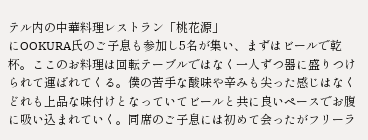テル内の中華料理レストラン「桃花源」
にOOKURA氏のご子息も参加し5名が集い、まずはビールで乾杯。ここのお料理は回転テーブルではなく一人ずつ器に盛りつけられて運ばれてくる。僕の苦手な酸味や辛みも尖った感じはなくどれも上品な味付けとなっていてビールと共に良いペースでお腹に吸い込まれていく。同席のご子息には初めて会ったがフリーラ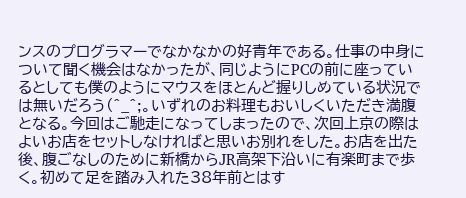ンスのプログラマーでなかなかの好青年である。仕事の中身について聞く機会はなかったが、同じようにPCの前に座っているとしても僕のようにマウスをほとんど握りしめている状況では無いだろう(^_^;。いずれのお料理もおいしくいただき満腹となる。今回はご馳走になってしまったので、次回上京の際はよいお店をセットしなければと思いお別れをした。お店を出た後、腹ごなしのために新橋からJR高架下沿いに有楽町まで歩く。初めて足を踏み入れた38年前とはす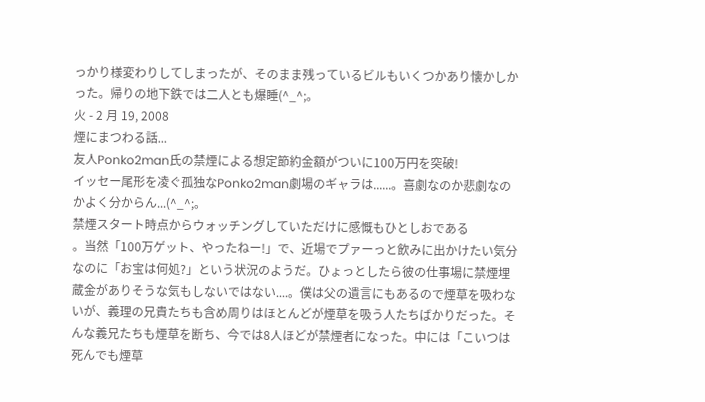っかり様変わりしてしまったが、そのまま残っているビルもいくつかあり懐かしかった。帰りの地下鉄では二人とも爆睡(^_^;。
火 - 2 月 19, 2008
煙にまつわる話...
友人Ponko2man氏の禁煙による想定節約金額がついに100万円を突破!
イッセー尾形を凌ぐ孤独なPonko2man劇場のギャラは......。喜劇なのか悲劇なのかよく分からん...(^_^;。
禁煙スタート時点からウォッチングしていただけに感慨もひとしおである
。当然「100万ゲット、やったねー!」で、近場でプァーっと飲みに出かけたい気分なのに「お宝は何処?」という状況のようだ。ひょっとしたら彼の仕事場に禁煙埋蔵金がありそうな気もしないではない....。僕は父の遺言にもあるので煙草を吸わないが、義理の兄貴たちも含め周りはほとんどが煙草を吸う人たちばかりだった。そんな義兄たちも煙草を断ち、今では8人ほどが禁煙者になった。中には「こいつは死んでも煙草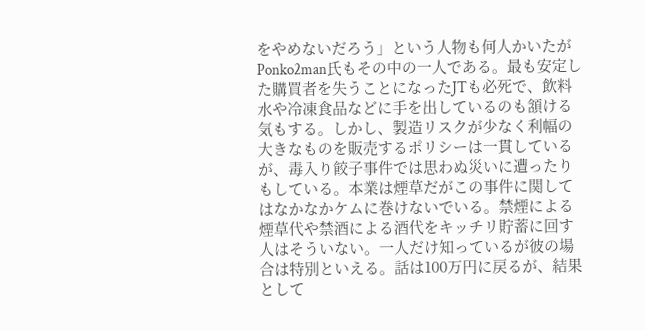をやめないだろう」という人物も何人かいたがPonko2man氏もその中の一人である。最も安定した購買者を失うことになったJTも必死で、飲料水や冷凍食品などに手を出しているのも頷ける気もする。しかし、製造リスクが少なく利幅の大きなものを販売するポリシーは一貫しているが、毒入り餃子事件では思わぬ災いに遭ったりもしている。本業は煙草だがこの事件に関してはなかなかケムに巻けないでいる。禁煙による煙草代や禁酒による酒代をキッチリ貯蓄に回す人はそういない。一人だけ知っているが彼の場合は特別といえる。話は100万円に戻るが、結果として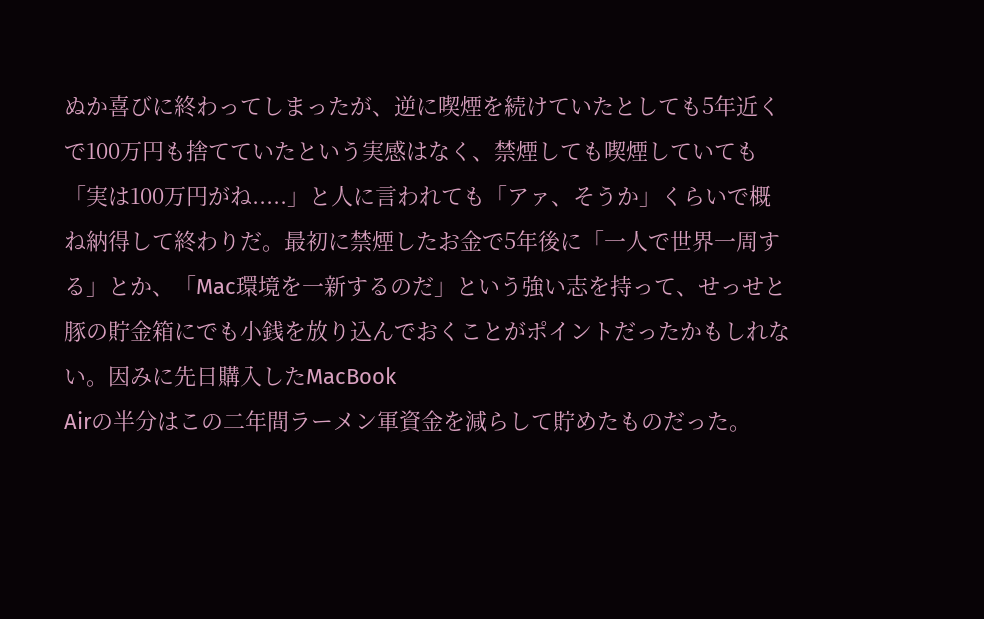ぬか喜びに終わってしまったが、逆に喫煙を続けていたとしても5年近くで100万円も捨てていたという実感はなく、禁煙しても喫煙していても「実は100万円がね.....」と人に言われても「アァ、そうか」くらいで概ね納得して終わりだ。最初に禁煙したお金で5年後に「一人で世界一周する」とか、「Mac環境を一新するのだ」という強い志を持って、せっせと豚の貯金箱にでも小銭を放り込んでおくことがポイントだったかもしれない。因みに先日購入したMacBook
Airの半分はこの二年間ラーメン軍資金を減らして貯めたものだった。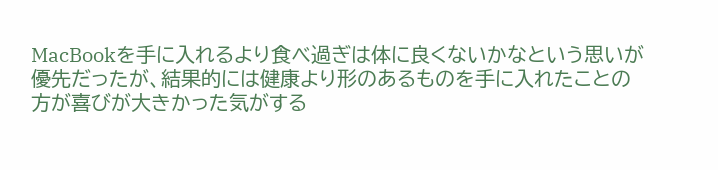MacBookを手に入れるより食べ過ぎは体に良くないかなという思いが優先だったが、結果的には健康より形のあるものを手に入れたことの方が喜びが大きかった気がする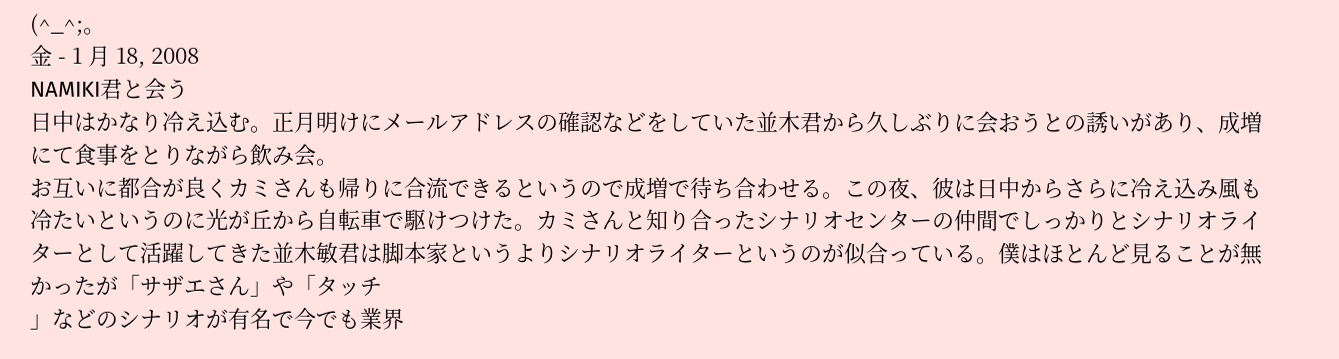(^_^;。
金 - 1 月 18, 2008
NAMIKI君と会う
日中はかなり冷え込む。正月明けにメールアドレスの確認などをしていた並木君から久しぶりに会おうとの誘いがあり、成増にて食事をとりながら飲み会。
お互いに都合が良くカミさんも帰りに合流できるというので成増で待ち合わせる。この夜、彼は日中からさらに冷え込み風も冷たいというのに光が丘から自転車で駆けつけた。カミさんと知り合ったシナリオセンターの仲間でしっかりとシナリオライターとして活躍してきた並木敏君は脚本家というよりシナリオライターというのが似合っている。僕はほとんど見ることが無かったが「サザエさん」や「タッチ
」などのシナリオが有名で今でも業界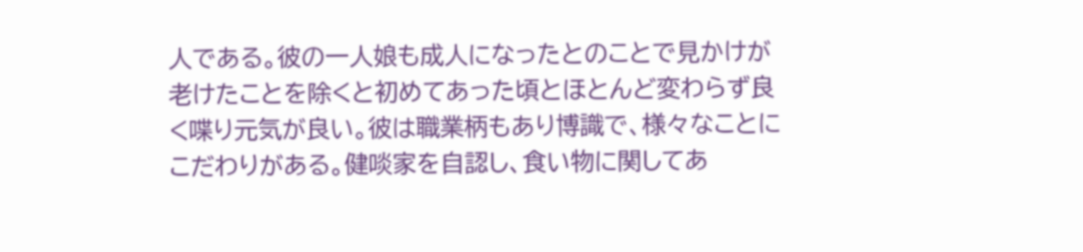人である。彼の一人娘も成人になったとのことで見かけが老けたことを除くと初めてあった頃とほとんど変わらず良く喋り元気が良い。彼は職業柄もあり博識で、様々なことにこだわりがある。健啖家を自認し、食い物に関してあ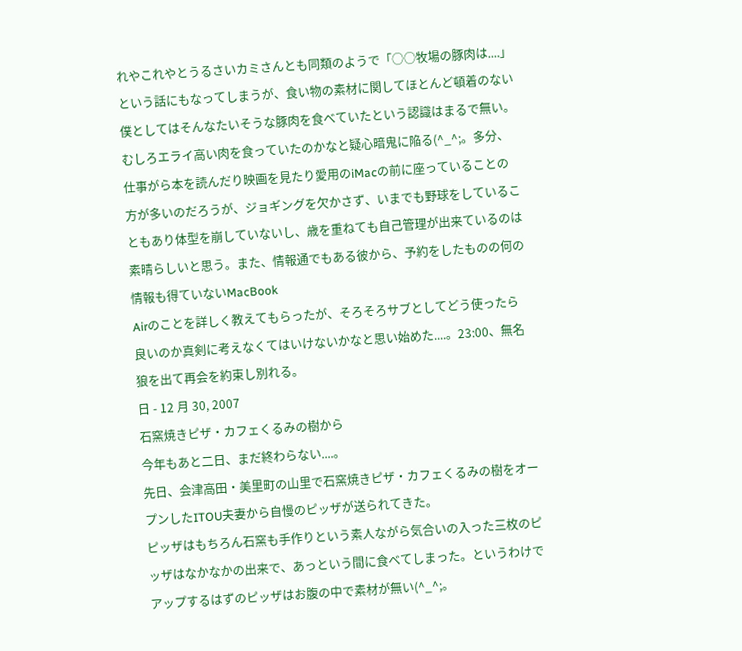れやこれやとうるさいカミさんとも同類のようで「○○牧場の豚肉は....」という話にもなってしまうが、食い物の素材に関してほとんど頓着のない僕としてはそんなたいそうな豚肉を食べていたという認識はまるで無い。むしろエライ高い肉を食っていたのかなと疑心暗鬼に陥る(^_^;。多分、仕事がら本を読んだり映画を見たり愛用のiMacの前に座っていることの方が多いのだろうが、ジョギングを欠かさず、いまでも野球をしていることもあり体型を崩していないし、歳を重ねても自己管理が出来ているのは素晴らしいと思う。また、情報通でもある彼から、予約をしたものの何の情報も得ていないMacBook
Airのことを詳しく教えてもらったが、そろそろサブとしてどう使ったら良いのか真剣に考えなくてはいけないかなと思い始めた....。23:00、無名狼を出て再会を約束し別れる。
日 - 12 月 30, 2007
石窯焼きピザ・カフェくるみの樹から
今年もあと二日、まだ終わらない....。
先日、会津高田・美里町の山里で石窯焼きピザ・カフェくるみの樹をオープンしたITOU夫妻から自慢のピッザが送られてきた。
ピッザはもちろん石窯も手作りという素人ながら気合いの入った三枚のピッザはなかなかの出来で、あっという間に食べてしまった。というわけでアップするはずのピッザはお腹の中で素材が無い(^_^;。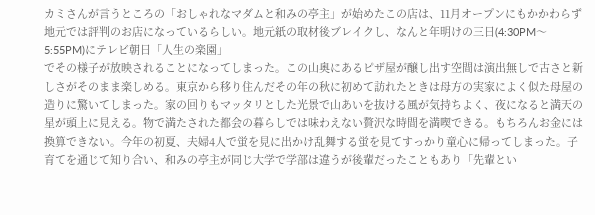カミさんが言うところの「おしゃれなマダムと和みの亭主」が始めたこの店は、11月オープンにもかかわらず地元では評判のお店になっているらしい。地元紙の取材後ブレイクし、なんと年明けの三日(4:30PM〜5:55PM)にテレビ朝日「人生の楽園」
でその様子が放映されることになってしまった。この山奥にあるピザ屋が醸し出す空間は演出無しで古さと新しさがそのまま楽しめる。東京から移り住んだその年の秋に初めて訪れたときは母方の実家によく似た母屋の造りに驚いてしまった。家の回りもマッタリとした光景で山あいを抜ける風が気持ちよく、夜になると満天の星が頭上に見える。物で満たされた都会の暮らしでは味わえない贅沢な時間を満喫できる。もちろんお金には換算できない。今年の初夏、夫婦4人で蛍を見に出かけ乱舞する蛍を見てすっかり童心に帰ってしまった。子育てを通じて知り合い、和みの亭主が同じ大学で学部は違うが後輩だったこともあり「先輩とい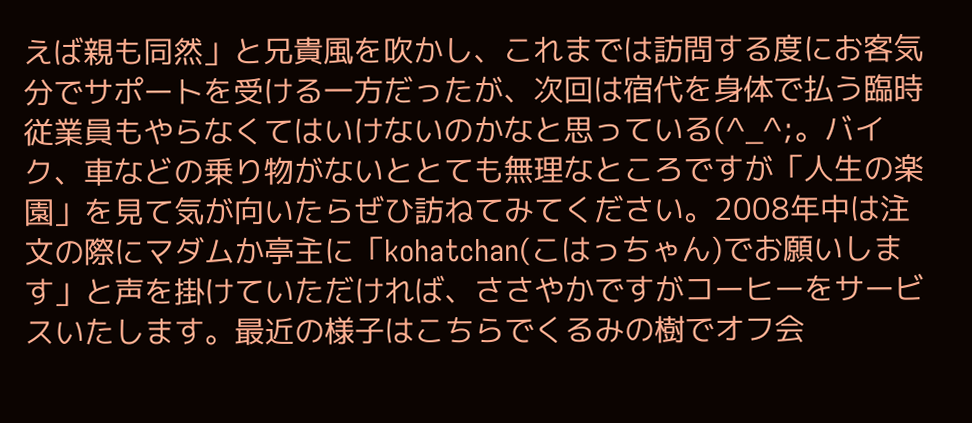えば親も同然」と兄貴風を吹かし、これまでは訪問する度にお客気分でサポートを受ける一方だったが、次回は宿代を身体で払う臨時従業員もやらなくてはいけないのかなと思っている(^_^;。バイク、車などの乗り物がないととても無理なところですが「人生の楽園」を見て気が向いたらぜひ訪ねてみてください。2008年中は注文の際にマダムか亭主に「kohatchan(こはっちゃん)でお願いします」と声を掛けていただければ、ささやかですがコーヒーをサービスいたします。最近の様子はこちらでくるみの樹でオフ会